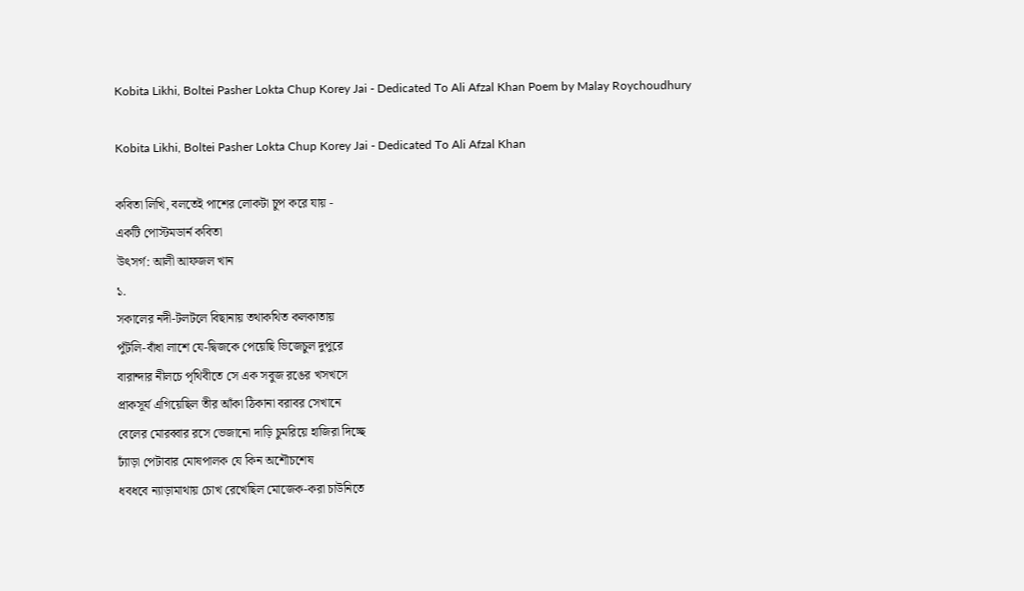Kobita Likhi, Boltei Pasher Lokta Chup Korey Jai - Dedicated To Ali Afzal Khan Poem by Malay Roychoudhury

Kobita Likhi, Boltei Pasher Lokta Chup Korey Jai - Dedicated To Ali Afzal Khan

কবিতা লিখি, বলতেই পাশের লোকটা চুপ করে যায় -
একটি পোস্টমডার্ন কবিতা
উৎসর্গ: আলী আফজল খান
১.
সকালের নদী-টলটলে বিছানায় তথাকথিত কলকাতায়
পুঁটলি-বাঁধা লাশে যে-দ্বিজকে পেয়েছি ভিজেচুল দুপুরে
বারান্দার নীলচে পৃথিবীতে সে এক সবুজ রঙের খসখসে
প্রাকসূর্য এগিয়েছিল তীর আঁকা ঠিকানা বরাবর সেখানে
বেলের মোরব্বার রসে ভেজানো দাড়ি চুমরিয়ে হাজিরা দিচ্ছে
ঢ্যাঁড়া পেটাবার মোষপালক যে কিন অশৌচশেষ
ধবধবে ন্যাড়ামাথায় চোখ রেখেছিল মোজেক-করা চাউনিতে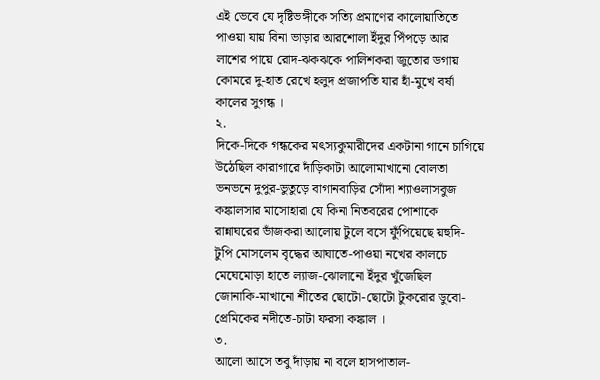এই ভেবে যে দৃষ্টিভঙ্গীকে সত্যি প্রমাণের কালোয়াতিতে
পাওয়া যায় বিনা ভাড়ার আরশোলা ইঁদুর পিঁপড়ে আর
লাশের পায়ে রোদ-ঝকঝকে পালিশকরা জুতোর ডগায়
কোমরে দু-হাত রেখে হলুদ প্রজাপতি যার হাঁ-মুখে বর্ষা
কালের সুগন্ধ ।
২.
দিকে-দিকে গন্ধকের মৎস্যকুমারীদের একটানা গানে চাগিয়ে
উঠেছিল কারাগারে দাঁড়িকাটা আলোমাখানো বোলতা
ভনভনে দুপুর-ভুতুড়ে বাগানবাড়ির সোঁদা শ্যাওলাসবুজ
কঙ্কালসার মাসোহারা যে কিনা নিতবরের পোশাকে
রান্নাঘরের ভাঁজকরা আলোয় টুলে বসে ফুঁপিয়েছে য়হুদি-
টুপি মোসলেম বৃদ্ধের আঘাতে-পাওয়া নখের কালচে
মেঘেমোড়া হাতে ল্যাজ-ঝোলানো ইঁদুর খুঁজেছিল
জোনাকি-মাখানো শীতের ছোটো-ছোটো টুকরোর ডুবো-
প্রেমিকের নদীতে-চাটা ফরসা কঙ্কাল ।
৩.
আলো আসে তবু দাঁড়ায় না বলে হাসপাতাল-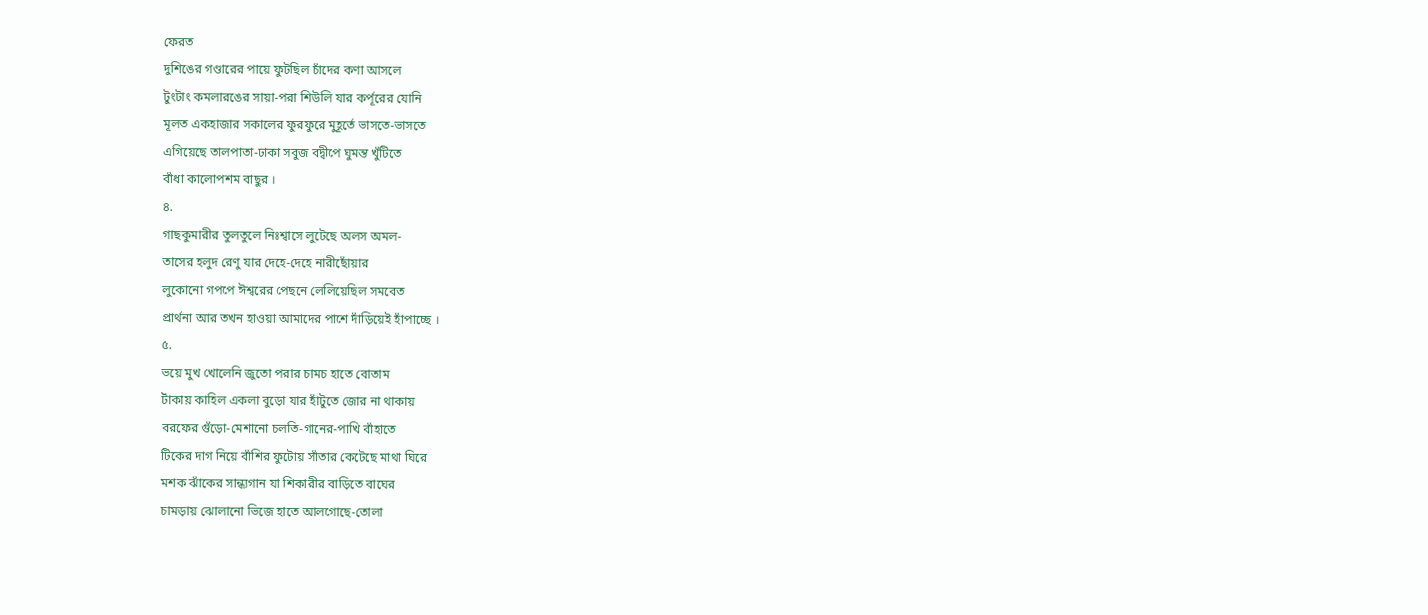ফেরত
দুশিঙের গণ্ডারের পায়ে ফুটছিল চাঁদের কণা আসলে
টুংটাং কমলারঙের সায়া-পরা শিউলি যার কর্পূরের যোনি
মূলত একহাজার সকালের ফুরফুরে মুহূর্তে ভাসতে-ভাসতে
এগিয়েছে তালপাতা-ঢাকা সবুজ বদ্বীপে ঘুমন্ত খুঁটিতে
বাঁধা কালোপশম বাছুর ।
৪.
গাছকুমারীর তুলতুলে নিঃশ্বাসে লুটেছে অলস অমল-
তাসের হলুদ রেণু যার দেহে-দেহে নারীছোঁয়ার
লুকোনো গপপে ঈশ্বরের পেছনে লেলিয়েছিল সমবেত
প্রার্থনা আর তখন হাওয়া আমাদের পাশে দাঁড়িয়েই হাঁপাচ্ছে ।
৫.
ভয়ে মুখ খোলেনি জুতো পরার চামচ হাতে বোতাম
টাঁকায় কাহিল একলা বুড়ো যার হাঁটুতে জোর না থাকায়
বরফের গুঁড়ো-মেশানো চলতি-গানের-পাখি বাঁহাতে
টিকের দাগ নিয়ে বাঁশির ফুটোয় সাঁতার কেটেছে মাথা ঘিরে
মশক ঝাঁকের সান্ধ্যগান যা শিকারীর বাড়িতে বাঘের
চামড়ায় ঝোলানো ভিজে হাতে আলগোছে-তোলা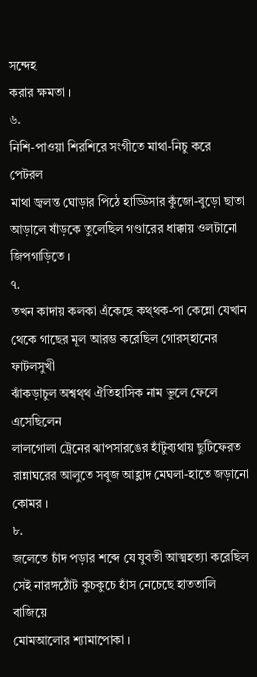সন্দেহ
করার ক্ষমতা ।
৬.
নিশি-পাওয়া শিরশিরে সংগীতে মাথা-নিচু করে পেটরল
মাথা জ্বলন্ত ঘোড়ার পিঠে হাড্ডিসার কুঁজো-বুড়ো ছাতা
আড়ালে ষাঁড়কে তুলেছিল গণ্ডারের ধাক্কায় ওলটানো
জিপগাড়িতে ।
৭.
তখন কাদায় কলকা এঁকেছে কথ্থক-পা কেন্নো যেখান
থেকে গাছের মূল আরম্ভ করেছিল গোরস্হানের ফাটলসুখী
ঝাঁকড়াচুল অশ্বথ্থ ঐতিহাসিক নাম ভুলে ফেলে এসেছিলেন
লালগোলা ট্রেনের ঝাপসারঙের হাঁটুব্যথায় ছুটিফেরত
রান্নাঘরের আলুতে সবুজ আহ্লাদ মেঘলা-হাতে জড়ানো
কোমর ।
৮.
জলেতে চাঁদ পড়ার শব্দে যে যুবতী আত্মহত্যা করেছিল
সেই নারঙ্গঠোঁট কুচকুচে হাঁস নেচেছে হাততালি বাজিয়ে
মোমআলোর শ্যামাপোকা ।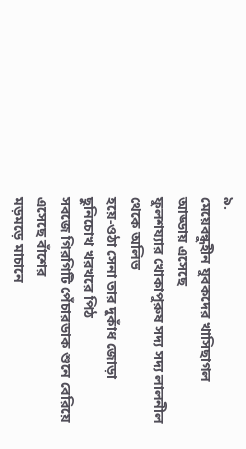৯.
মেয়েবন্ধুহীন যুবকদের খাসিছাগল আড্ডায় এসেছে
ফুলশয্যার খোকাপুরুষ সদ্য সদ্য লালনীল থেকে অলিভ
হয়ে-ওঠা সেনা তার দুকাঁধ জোড়া ছুনিচোখ খরখরে পিঠ
সবজে গিরগিটি পেঁচারডাক শুনে বেরিয়ে এসেছে বাঁশের
মড়মড়ে মাচানে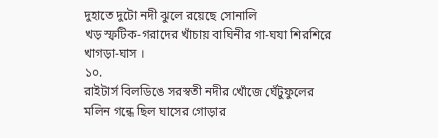দুহাতে দুটো নদী ঝুলে রয়েছে সোনালি
খড় স্ফটিক-গরাদের খাঁচায় বাঘিনীর গা-ঘযা শিরশিরে
খাগড়া-ঘাস ।
১০.
রাইটার্স বিলডিঙে সরস্বতী নদীর খোঁজে ঘেঁটুফুলের
মলিন গন্ধে ছিল ঘাসের গোড়ার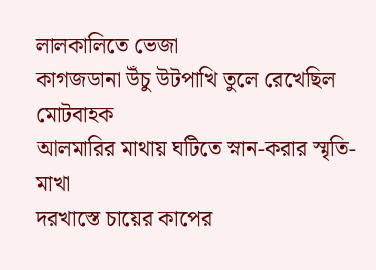লালকালিতে ভেজা
কাগজডানা উঁচু উটপাখি তুলে রেখেছিল মোটবাহক
আলমারির মাথায় ঘটিতে স্নান-করার স্মৃতি-মাখা
দরখাস্তে চায়ের কাপের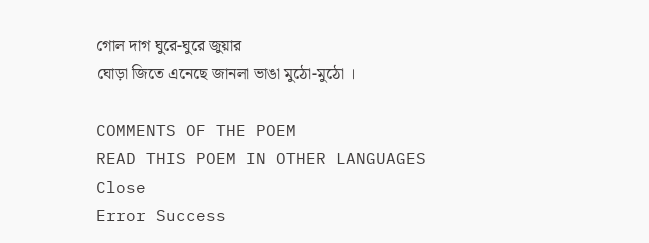গোল দাগ ঘুরে-ঘুরে জুয়ার
ঘোড়া জিতে এনেছে জানলা ভাঙা মুঠো-মুঠো ।

COMMENTS OF THE POEM
READ THIS POEM IN OTHER LANGUAGES
Close
Error Success